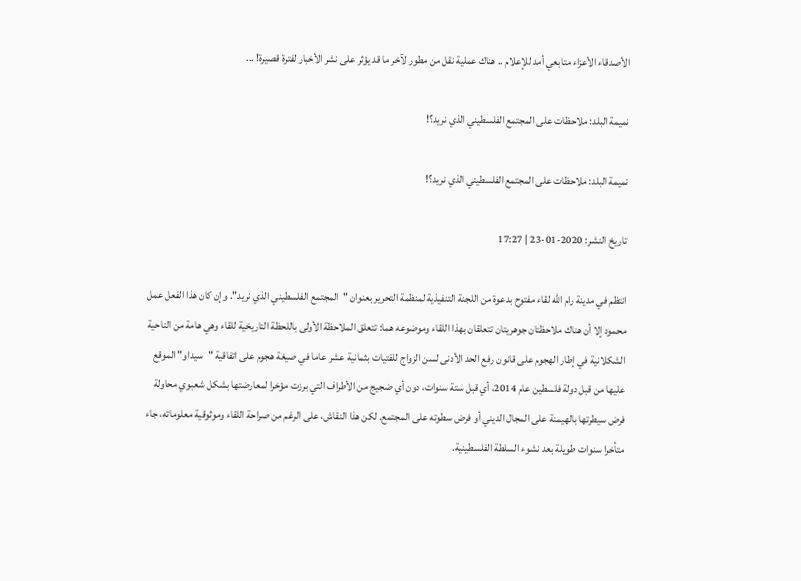الأصدقاء الأعزاء متابعي أمد للإعلام .. هناك عملية نقل من مطور لآخر ما قد يؤثر على نشر الأخبار لفترة قصيرة! ...

نميمة البلد: ملاحظات على المجتمع الفلسطيني الذي نريد؟!

نميمة البلد: ملاحظات على المجتمع الفلسطيني الذي نريد؟!

تاريخ النشر: 2020-01-23 | 17:27

انتظم في مدينة رام الله لقاء مفتوح بدعوة من اللجنة التنفيذية لمنظمة التحرير بعنوان "المجتمع الفلسطيني الذي نريد". وإن كان هذا الفعل عمل محمود إلا أن هناك ملاحظتان جوهريتان تتعلقان بهذا اللقاء وموضوعه هما: تتعلق الملاحظة الأولى باللحظة التاريخية للقاء وهي هامة من الناحية الشكلانية في إطار الهجوم على قانون رفع الحد الأدنى لسن الزواج للفتيات بثمانية عشر عاما في صيغة هجوم على اتفاقية "سيداو" الموقع عليها من قبل دولة فلسطين عام 2014، أي قبل ستة سنوات، دون أي ضجيج من الأطراف التي برزت مؤخرا لمعارضتها بشكل شعبوي محاولة فرض سيطرتها بالهيمنة على المجال الديني أو فرض سطوته على المجتمع. لكن هذا النقاش، على الرغم من صراحة اللقاء وموثوقية معلوماته، جاء متأخرا سنوات طويلة بعد نشوء السلطة الفلسطينية.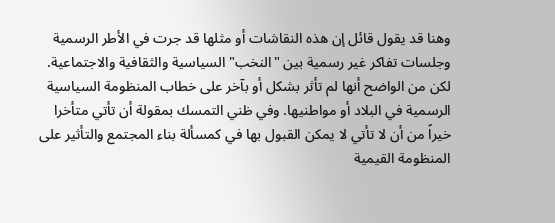وهنا قد يقول قائل إن هذه النقاشات أو مثلها قد جرت في الأطر الرسمية وجلسات تفاكر غير رسمية بين "النخب" السياسية والثقافية والاجتماعية. لكن من الواضح أنها لم تأثر بشكل أو بآخر على خطاب المنظومة السياسية الرسمية في البلاد أو مواطنيها. وفي ظني التمسك بمقولة أن تأتي متأخرا خيراً من أن لا تأتي لا يمكن القبول بها في كمسألة بناء المجتمع والتأثير على المنظومة القيمية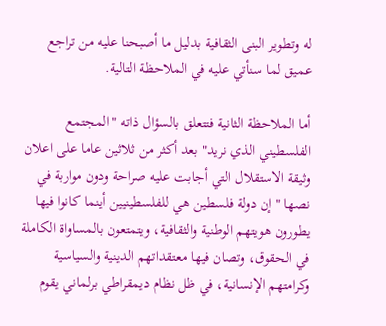له وتطوير البنى الثقافية بدليل ما أصبحنا عليه من تراجع عميق لما سنأتي عليه في الملاحظة التالية.

أما الملاحظة الثانية فتتعلق بالسؤال ذاته "المجتمع الفلسطيني الذي نريد" بعد أكثر من ثلاثين عاما على اعلان وثيقة الاستقلال التي أجابت عليه صراحة ودون مواربة في نصها " إن دولة فلسطين هي للفلسطينيين أينما كانوا فيها يطورون هويتهم الوطنية والثقافية، ويتمتعون بالمساواة الكاملة في الحقوق، وتصان فيها معتقداتهم الدينية والسياسية وكرامتهم الإنسانية، في ظل نظام ديمقراطي برلماني يقوم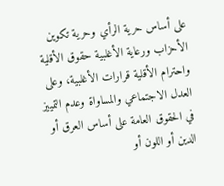على أساس حرية الرأي وحرية تكوين الأحزاب ورعاية الأغلبية حقوق الأقلية واحترام الأقلية قرارات الأغلبية، وعلى العدل الاجتماعي والمساواة وعدم التمييز في الحقوق العامة على أساس العرق أو الدين أو اللون أو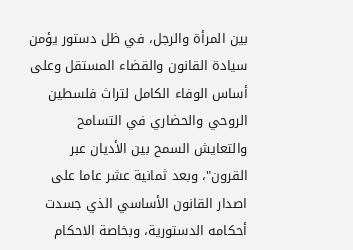بين المرأة والرجل، في ظل دستور يؤمن سيادة القانون والقضاء المستقل وعلى أساس الوفاء الكامل لتراث فلسطين الروحي والحضاري في التسامح والتعايش السمح بين الأديان عبر القرون"، وبعد ثمانية عشر عاما على اصدار القانون الأساسي الذي جسدت أحكامه الدستورية، وبخاصة الاحكام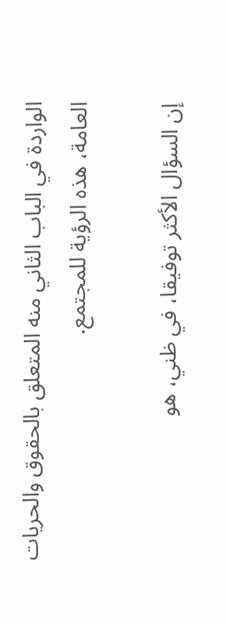الواردة في الباب الثاني منه المتعلق بالحقوق والحريات العامة، هذه الرؤية للمجتمع.

إن السؤال الأكثر توفيقا، في ظني، هو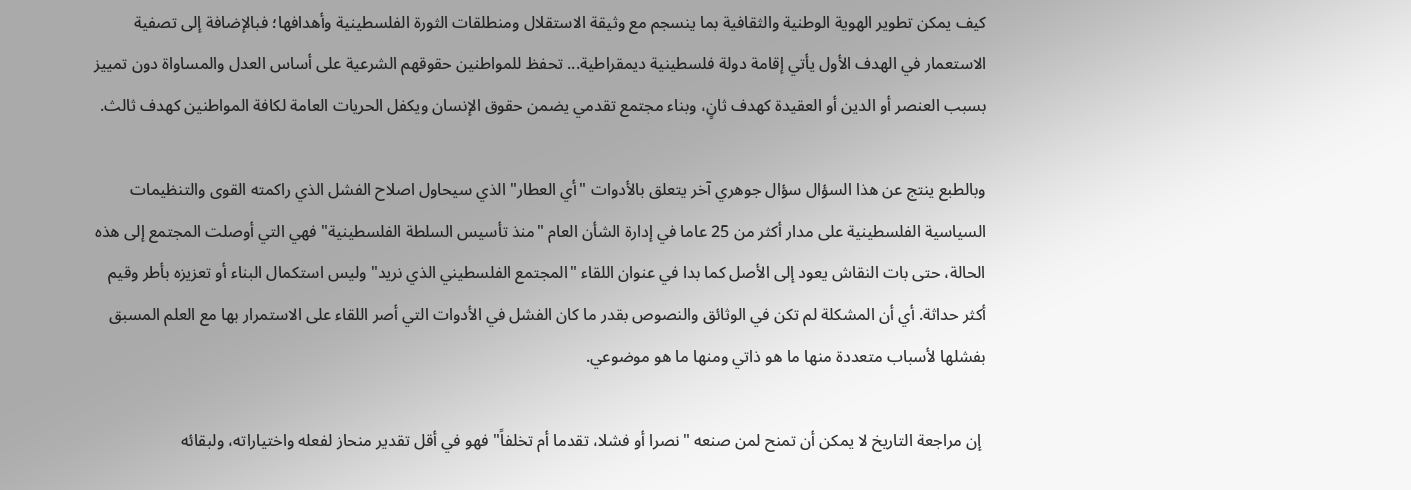كيف يمكن تطوير الهوية الوطنية والثقافية بما ينسجم مع وثيقة الاستقلال ومنطلقات الثورة الفلسطينية وأهدافها؛ فبالإضافة إلى تصفية الاستعمار في الهدف الأول يأتي إقامة دولة فلسطينية ديمقراطية... تحفظ للمواطنين حقوقهم الشرعية على أساس العدل والمساواة دون تمييز بسبب العنصر أو الدين أو العقيدة كهدف ثانٍ، وبناء مجتمع تقدمي يضمن حقوق الإنسان ويكفل الحريات العامة لكافة المواطنين كهدف ثالث.

وبالطبع ينتج عن هذا السؤال سؤال جوهري آخر يتعلق بالأدوات "أي العطار" الذي سيحاول اصلاح الفشل الذي راكمته القوى والتنظيمات السياسية الفلسطينية على مدار أكثر من 25 عاما في إدارة الشأن العام "منذ تأسيس السلطة الفلسطينية" فهي التي أوصلت المجتمع إلى هذه الحالة، حتى بات النقاش يعود إلى الأصل كما بدا في عنوان اللقاء "المجتمع الفلسطيني الذي نريد" وليس استكمال البناء أو تعزيزه بأطر وقيم أكثر حداثة. أي أن المشكلة لم تكن في الوثائق والنصوص بقدر ما كان الفشل في الأدوات التي أصر اللقاء على الاستمرار بها مع العلم المسبق بفشلها لأسباب متعددة منها ما هو ذاتي ومنها ما هو موضوعي.

 إن مراجعة التاريخ لا يمكن أن تمنح لمن صنعه "نصرا أو فشلا، تقدما أم تخلفاً" فهو في أقل تقدير منحاز لفعله واختياراته، ولبقائه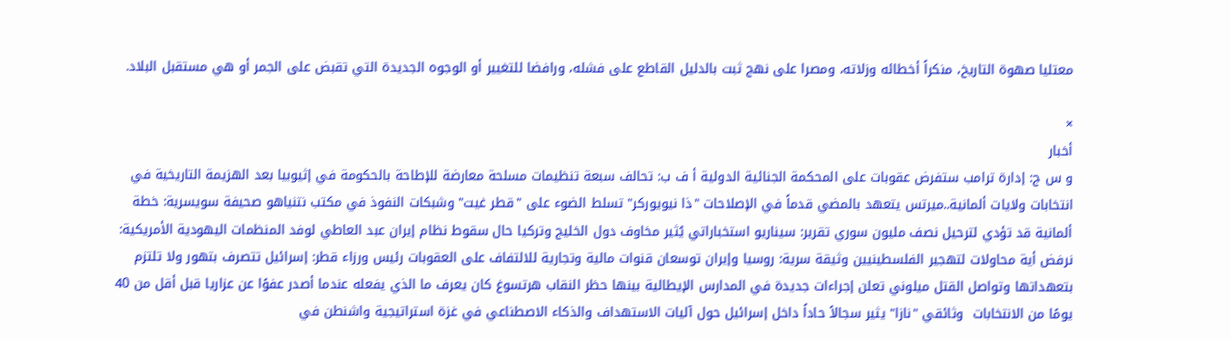معتليا صهوة التاريخ، منكراً أخطائه وزلاته، ومصرا على نهج ثبت بالدليل القاطع على فشله، ورافضا للتغيير أو الوجوه الجديدة التي تقبض على الجمر أو هي مستقبل البلاد.

×
أخبار
و س ج: إدارة ترامب ستفرض عقوبات على المحكمة الجنائية الدولية أ ف ب: تحالف سبعة تنظيمات مسلحة معارضة للإطاحة بالحكومة في إثيوبيا بعد الهزيمة التاريخية في انتخابات ولايات ألمانية..ميرتس يتعهد بالمضي قدماً في الإصلاحات "ذا نيويوركر" تسلط الضوء على "قطر غيت" وشبكات النفوذ في مكتب نتنياهو صحيفة سويسرية: خطة ألمانية قد تؤدي لترحيل نصف مليون سوري تقرير: سيناريو استخباراتي يُثير مخاوف دول الخليج وتركيا حال سقوط نظام إيران عبد العاطي لوفد المنظمات اليهودية الأمريكية: نرفض أية محاولات لتهجير الفلسطينيين وثيقة سرية: روسيا وإيران توسعان قنوات مالية وتجارية للالتفاف على العقوبات رئيس ورزاء قطر: إسرائيل تتصرف بتهور ولا تلتزم بتعهداتها وتواصل القتل ميلوني تعلن إجراءات جديدة في المدارس الإيطالية بينها حظر النقاب هرتسوغ كان يعرف ما الذي يفعله عندما أصدر عفوًا عن عزاريا قبل أقل من 40 يومًا من الانتخابات  وثائقي "نازا" يثير سجالاً حاداً داخل إسرائيل حول آليات الاستهداف والذكاء الاصطناعي في غزة استراتيجية واشنطن في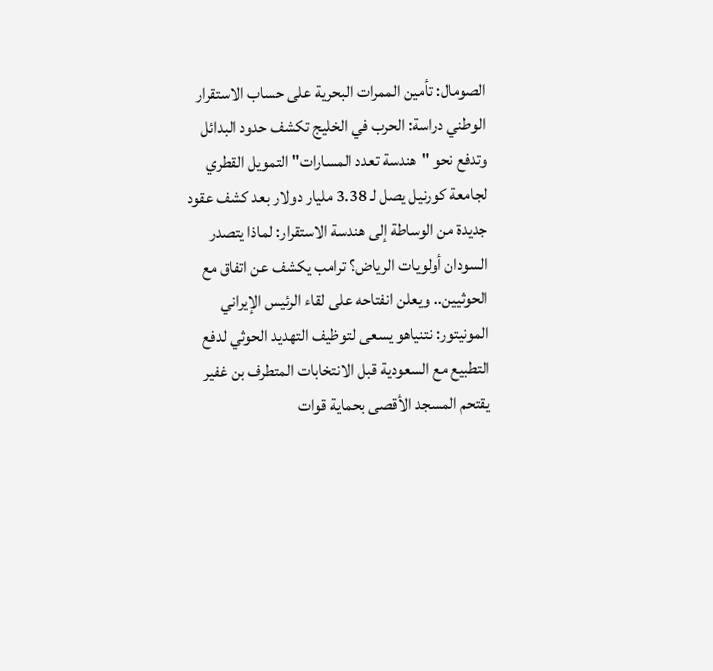الصومال: تأمين الممرات البحرية على حساب الاستقرار الوطني دراسة: الحرب في الخليج تكشف حدود البدائل وتدفع نحو "هندسة تعدد المسارات" التمويل القطري لجامعة كورنيل يصل لـ 3.38 مليار دولار بعد كشف عقود جديدة من الوساطة إلى هندسة الاستقرار: لماذا يتصدر السودان أولويات الرياض؟ ترامب يكشف عن اتفاق مع الحوثيين.. ويعلن انفتاحه على لقاء الرئيس الإيراني المونيتور: نتنياهو يسعى لتوظيف التهديد الحوثي لدفع التطبيع مع السعودية قبل الانتخابات المتطرف بن غفير يقتحم المسجد الأقصى بحماية قوات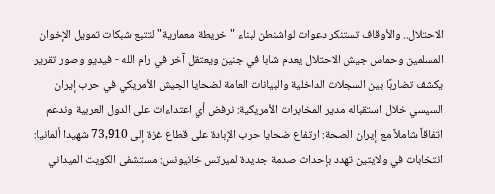الاحتلال.. والأوقاف تستنكر دعوات لواشنطن لبناء "خريطة معمارية" لتتبع شبكات تمويل الإخوان المسلمين وحماس جيش الاحتلال يعدم شابا في جنين ويعتقل آخر في رام الله - فيديو وصور تقرير يكشف تضاربًا بين السجلات الداخلية والبيانات العامة لضحايا الجيش الأمريكي في حرب إيران السيسي خلال استقباله مدير المخابرات الأمريكية: نرفض أي اعتداءات على الدول العربية وندعم اتفاقاً شاملاً مع إيران الصحة: ارتفاع ضحايا حرب الإبادة على قطاع غزة إلى 73,910 شهيدا ألمانيا: انتخابات في ولايتين تهدد بإحداث صدمة جديدة لميرتس خانيونس: مستشفى الكويت الميداني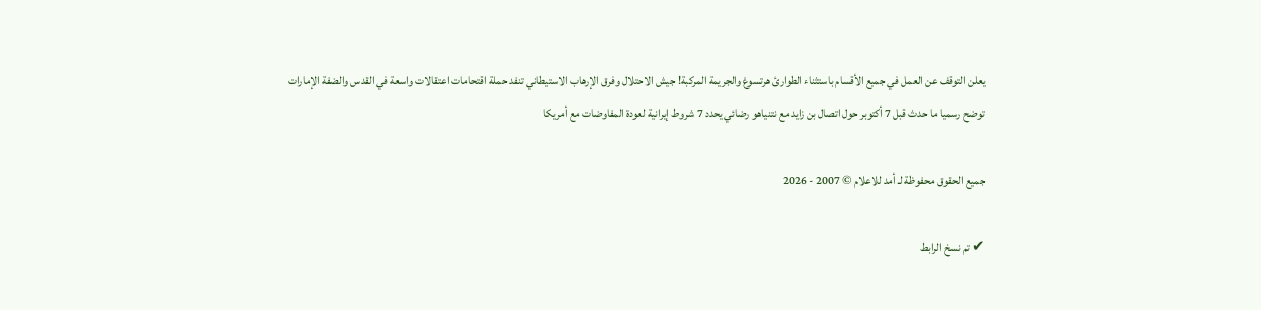يعلن التوقف عن العمل في جميع الأقسام باستثناء الطوارئ هرتسوغ والجريمة المركبة! جيش الاحتلال وفرق الإرهاب الاستيطاني تنفد حملة اقتحامات اعتقالات واسعة في القدس والضفة الإمارات توضح رسميا ما حدث قبل 7 أكتوبر حول اتصال بن زايد مع نتنياهو رضائي يحدد 7 شروط إيرانية لعودة المفاوضات مع أمريكا

جميع الحقوق محفوظة لـ أمد للاعلام © 2007 - 2026

✔ تم نسخ الرابط